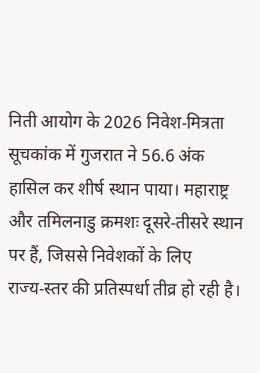निती आयोग के 2026 निवेश‑मित्रता सूचकांक में गुजरात ने 56.6 अंक हासिल कर शीर्ष स्थान पाया। महाराष्ट्र और तमिलनाडु क्रमशः दूसरे‑तीसरे स्थान पर हैं, जिससे निवेशकों के लिए राज्य‑स्तर की प्रतिस्पर्धा तीव्र हो रही है।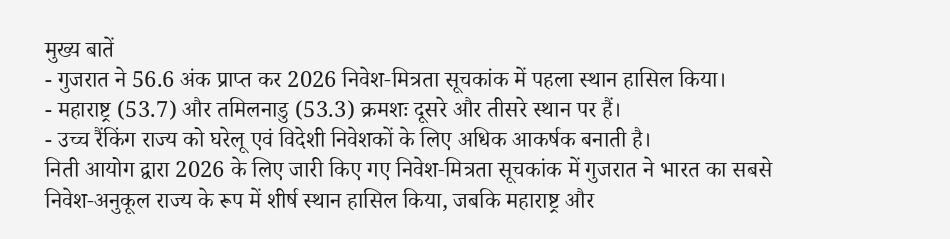मुख्य बातें
- गुजरात ने 56.6 अंक प्राप्त कर 2026 निवेश‑मित्रता सूचकांक में पहला स्थान हासिल किया।
- महाराष्ट्र (53.7) और तमिलनाडु (53.3) क्रमशः दूसरे और तीसरे स्थान पर हैं।
- उच्च रैंकिंग राज्य को घरेलू एवं विदेशी निवेशकों के लिए अधिक आकर्षक बनाती है।
निती आयोग द्वारा 2026 के लिए जारी किए गए निवेश‑मित्रता सूचकांक में गुजरात ने भारत का सबसे निवेश‑अनुकूल राज्य के रूप में शीर्ष स्थान हासिल किया, जबकि महाराष्ट्र और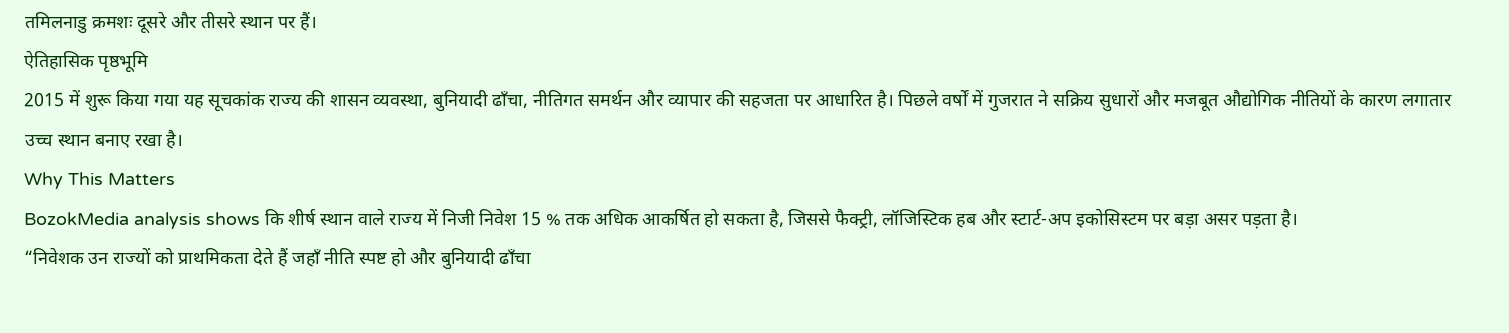तमिलनाडु क्रमशः दूसरे और तीसरे स्थान पर हैं।
ऐतिहासिक पृष्ठभूमि
2015 में शुरू किया गया यह सूचकांक राज्य की शासन व्यवस्था, बुनियादी ढाँचा, नीतिगत समर्थन और व्यापार की सहजता पर आधारित है। पिछले वर्षों में गुजरात ने सक्रिय सुधारों और मजबूत औद्योगिक नीतियों के कारण लगातार उच्च स्थान बनाए रखा है।
Why This Matters
BozokMedia analysis shows कि शीर्ष स्थान वाले राज्य में निजी निवेश 15 % तक अधिक आकर्षित हो सकता है, जिससे फैक्ट्री, लॉजिस्टिक हब और स्टार्ट‑अप इकोसिस्टम पर बड़ा असर पड़ता है।
“निवेशक उन राज्यों को प्राथमिकता देते हैं जहाँ नीति स्पष्ट हो और बुनियादी ढाँचा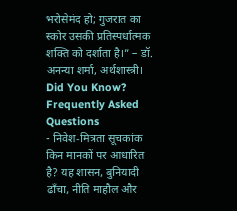भरोसेमंद हो; गुजरात का स्कोर उसकी प्रतिस्पर्धात्मक शक्ति को दर्शाता है।” – डॉ. अनन्या शर्मा, अर्थशास्त्री।
Did You Know?
Frequently Asked Questions
- निवेश‑मित्रता सूचकांक किन मानकों पर आधारित है? यह शासन, बुनियादी ढाँचा, नीति माहौल और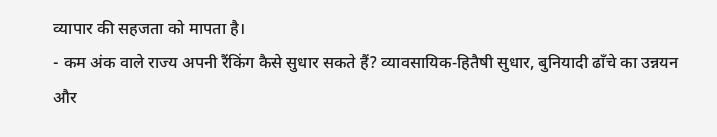व्यापार की सहजता को मापता है।
- कम अंक वाले राज्य अपनी रैंकिंग कैसे सुधार सकते हैं? व्यावसायिक‑हितैषी सुधार, बुनियादी ढाँचे का उन्नयन और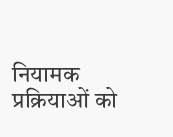नियामक प्रक्रियाओं को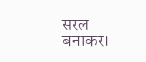सरल बनाकर।